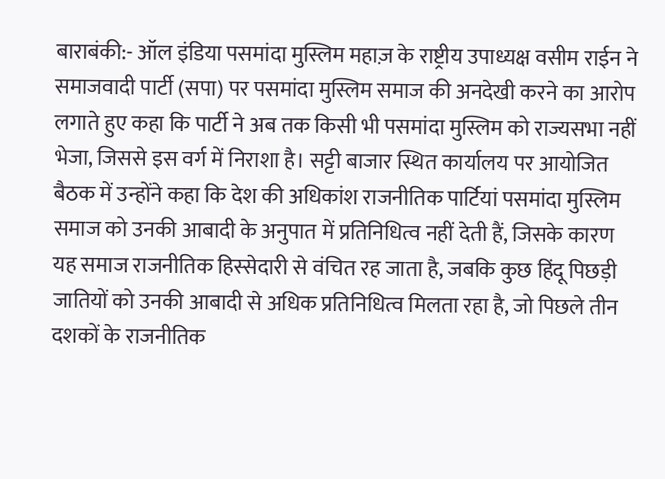बाराबंकी:- ऑल इंडिया पसमांदा मुस्लिम महाज़ के राष्ट्रीय उपाध्यक्ष वसीम राईन ने समाजवादी पार्टी (सपा) पर पसमांदा मुस्लिम समाज की अनदेखी करने का आरोप लगाते हुए कहा कि पार्टी ने अब तक किसी भी पसमांदा मुस्लिम को राज्यसभा नहीं भेजा, जिससे इस वर्ग में निराशा है। सट्टी बाजार स्थित कार्यालय पर आयोजित बैठक में उन्होंने कहा कि देश की अधिकांश राजनीतिक पार्टियां पसमांदा मुस्लिम समाज को उनकी आबादी के अनुपात में प्रतिनिधित्व नहीं देती हैं, जिसके कारण यह समाज राजनीतिक हिस्सेदारी से वंचित रह जाता है, जबकि कुछ हिंदू पिछड़ी जातियों को उनकी आबादी से अधिक प्रतिनिधित्व मिलता रहा है, जो पिछले तीन दशकों के राजनीतिक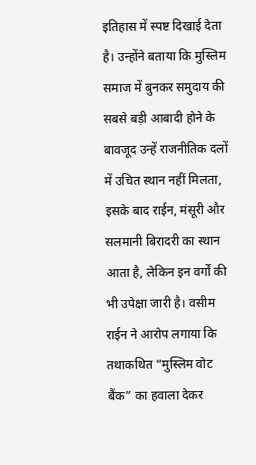इतिहास में स्पष्ट दिखाई देता है। उन्होंने बताया कि मुस्लिम समाज में बुनकर समुदाय की सबसे बड़ी आबादी होने के बावजूद उन्हें राजनीतिक दलों में उचित स्थान नहीं मिलता, इसके बाद राईन, मंसूरी और सलमानी बिरादरी का स्थान आता है, लेकिन इन वर्गों की भी उपेक्षा जारी है। वसीम राईन ने आरोप लगाया कि तथाकथित “मुस्लिम वोट बैंक” का हवाला देकर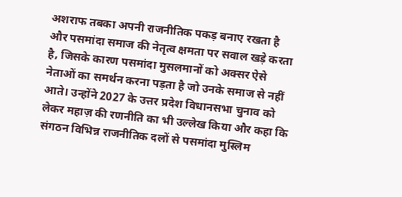अशराफ तबका अपनी राजनीतिक पकड़ बनाए रखता है और पसमांदा समाज की नेतृत्व क्षमता पर सवाल खड़े करता है, जिसके कारण पसमांदा मुसलमानों को अक्सर ऐसे नेताओं का समर्थन करना पड़ता है जो उनके समाज से नहीं आते। उन्होंने 2027 के उत्तर प्रदेश विधानसभा चुनाव को लेकर महाज़ की रणनीति का भी उल्लेख किया और कहा कि संगठन विभिन्न राजनीतिक दलों से पसमांदा मुस्लिम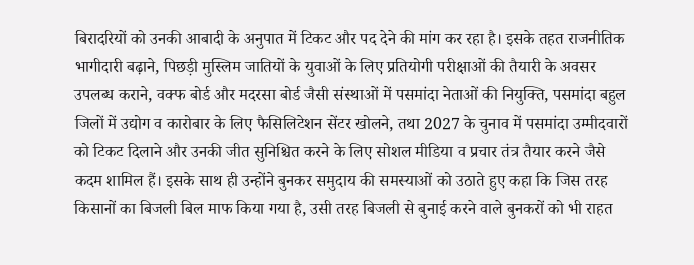बिरादरियों को उनकी आबादी के अनुपात में टिकट और पद देने की मांग कर रहा है। इसके तहत राजनीतिक भागीदारी बढ़ाने, पिछड़ी मुस्लिम जातियों के युवाओं के लिए प्रतियोगी परीक्षाओं की तैयारी के अवसर उपलब्ध कराने, वक्फ बोर्ड और मदरसा बोर्ड जैसी संस्थाओं में पसमांदा नेताओं की नियुक्ति, पसमांदा बहुल जिलों में उद्योग व कारोबार के लिए फैसिलिटेशन सेंटर खोलने, तथा 2027 के चुनाव में पसमांदा उम्मीदवारों को टिकट दिलाने और उनकी जीत सुनिश्चित करने के लिए सोशल मीडिया व प्रचार तंत्र तैयार करने जैसे कदम शामिल हैं। इसके साथ ही उन्होंने बुनकर समुदाय की समस्याओं को उठाते हुए कहा कि जिस तरह किसानों का बिजली बिल माफ किया गया है, उसी तरह बिजली से बुनाई करने वाले बुनकरों को भी राहत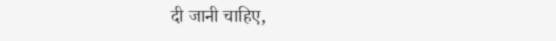दी जानी चाहिए,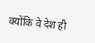क्योंकि वे देश ही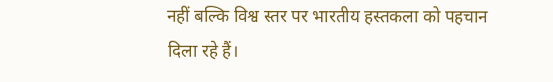नहीं बल्कि विश्व स्तर पर भारतीय हस्तकला को पहचान दिला रहे हैं।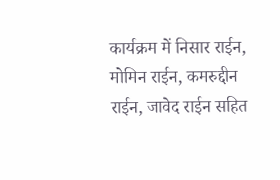कार्यक्रम में निसार राईन, मोमिन राईन, कमरुद्दीन राईन, जावेद राईन सहित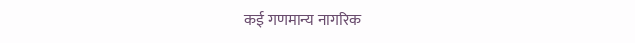कई गणमान्य नागरिक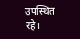उपस्थित रहे।